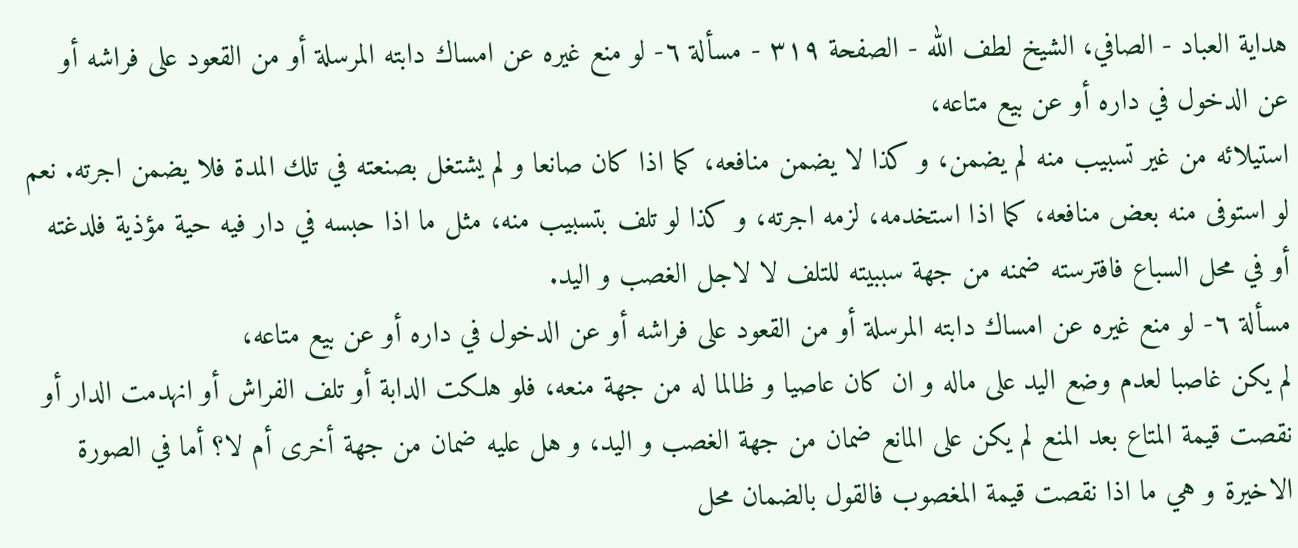هداية العباد - الصافي، الشيخ لطف الله - الصفحة ٣١٩ - مسألة ٦- لو منع غيره عن امساك دابته المرسلة أو من القعود على فراشه أو عن الدخول في داره أو عن بيع متاعه،
استيلائه من غير تسبيب منه لم يضمن، و كذا لا يضمن منافعه، كما اذا كان صانعا و لم يشتغل بصنعته في تلك المدة فلا يضمن اجرته. نعم لو استوفى منه بعض منافعه، كما اذا استخدمه، لزمه اجرته، و كذا لو تلف بتسبيب منه، مثل ما اذا حبسه في دار فيه حية مؤذية فلدغته أو في محل السباع فافترسته ضمنه من جهة سببيته للتلف لا لاجل الغصب و اليد.
مسألة ٦- لو منع غيره عن امساك دابته المرسلة أو من القعود على فراشه أو عن الدخول في داره أو عن بيع متاعه،
لم يكن غاصبا لعدم وضع اليد على ماله و ان كان عاصيا و ظالما له من جهة منعه، فلو هلكت الدابة أو تلف الفراش أو انهدمت الدار أو نقصت قيمة المتاع بعد المنع لم يكن على المانع ضمان من جهة الغصب و اليد، و هل عليه ضمان من جهة أخرى أم لا؟ أما في الصورة الاخيرة و هي ما اذا نقصت قيمة المغصوب فالقول بالضمان محل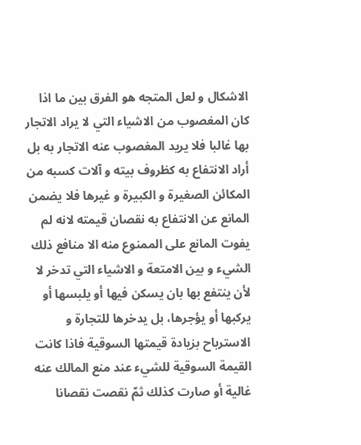الاشكال و لعل المتجه هو الفرق بين ما اذا كان المغصوب من الاشياء التي لا يراد الاتجار بها غالبا فلا يريد المغصوب عنه الاتجار به بل أراد الانتفاع به كظروف بيته و آلات كسبه من المكائن الصغيرة و الكبيرة و غيرها فلا يضمن المانع عن الانتفاع به نقصان قيمته لانه لم يفوت المانع على الممنوع منه الا منافع ذلك الشيء و بين الامتعة و الاشياء التي تدخر لا لأن ينتفع بها بان يسكن فيها أو يلبسها أو يركبها أو يؤجرها، بل يدخرها للتجارة و الاسترباح بزيادة قيمتها السوقية فاذا كانت القيمة السوقية للشيء عند منع المالك عنه غالية أو صارت كذلك ثمّ نقصت نقصانا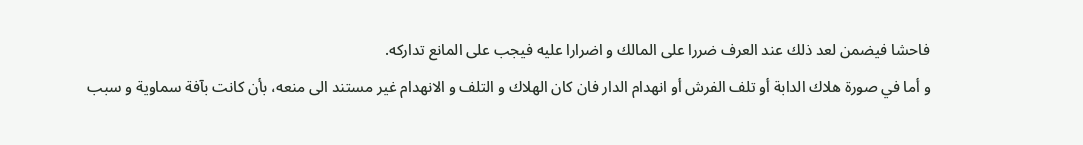فاحشا فيضمن لعد ذلك عند العرف ضررا على المالك و اضرارا عليه فيجب على المانع تداركه.
و أما في صورة هلاك الدابة أو تلف الفرش أو انهدام الدار فان كان الهلاك و التلف و الانهدام غير مستند الى منعه، بأن كانت بآفة سماوية و سبب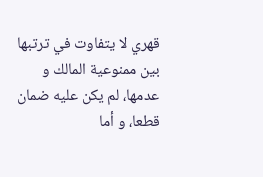قهري لا يتفاوت في ترتبها بين ممنوعية المالك و عدمها، لم يكن عليه ضمان قطعا، و أما